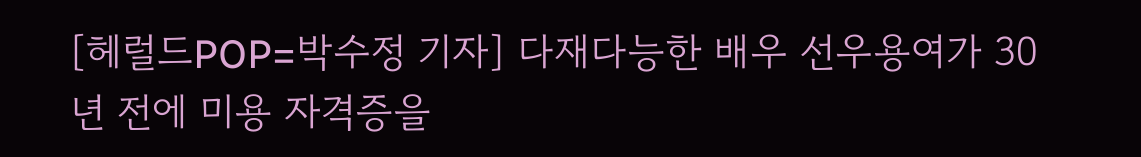[헤럴드POP=박수정 기자] 다재다능한 배우 선우용여가 30년 전에 미용 자격증을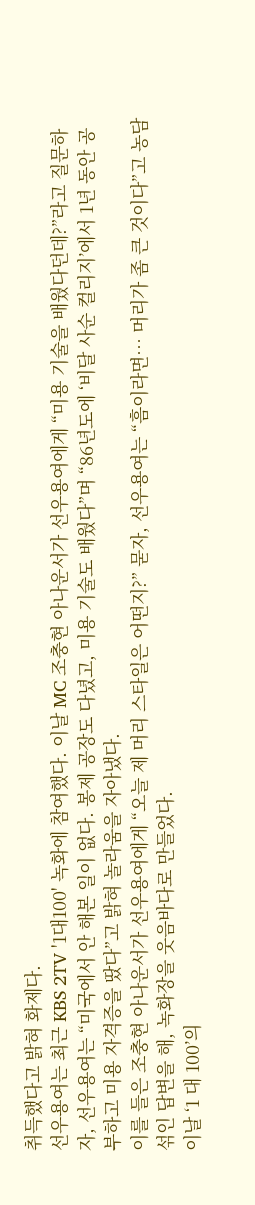취득했다고 밝혀 화제다.
선우용여는 최근 KBS 2TV '1대100' 녹화에 참여했다. 이날 MC 조충현 아나운서가 선우용여에게 “미용 기술을 배웠다던데?”라고 질문하자, 선우용여는 “미국에서 안 해본 일이 없다. 봉제 공장도 다녔고, 미용 기술도 배웠다”며 “86년도에 ‘비달 사순 컬리지’에서 1년 동안 공부하고 미용 자격증을 땄다”고 밝혀 놀라움을 자아냈다.
이를 들은 조충현 아나운서가 선우용여에게 “오늘 제 머리 스타일은 어떤지?” 묻자, 선우용여는 “흠이라면… 머리가 좀 큰 것이다”고 농담 섞인 답변을 해, 녹화장을 웃음바다로 만들었다.
이날 ‘1 대 100’의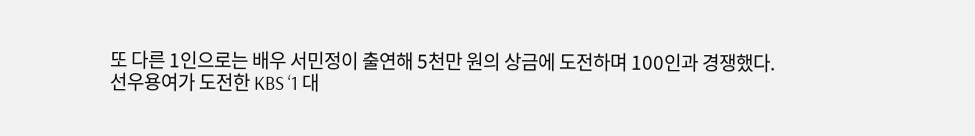또 다른 1인으로는 배우 서민정이 출연해 5천만 원의 상금에 도전하며 100인과 경쟁했다.
선우용여가 도전한 KBS ‘1 대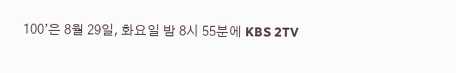100’은 8월 29일, 화요일 밤 8시 55분에 KBS 2TV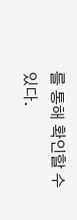를 통해 확인할 수 있다.